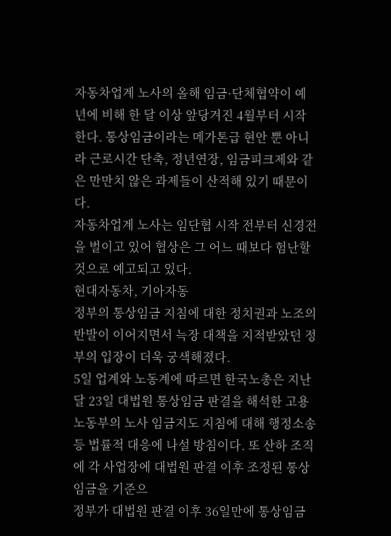자동차업계 노사의 올해 임금·단체협약이 예년에 비해 한 달 이상 앞당겨진 4월부터 시작한다. 통상임금이라는 메가톤급 현안 뿐 아니라 근로시간 단축, 정년연장, 임금피크제와 같은 만만치 않은 과제들이 산적해 있기 때문이다.
자동차업계 노사는 임단협 시작 전부터 신경전을 벌이고 있어 협상은 그 어느 때보다 험난할 것으로 예고되고 있다.
현대자동차, 기아자동
정부의 통상임금 지침에 대한 정치권과 노조의 반발이 이어지면서 늑장 대책을 지적받았던 정부의 입장이 더욱 궁색해졌다.
5일 업계와 노동계에 따르면 한국노총은 지난달 23일 대법원 통상임금 판결을 해석한 고용노동부의 노사 임금지도 지침에 대해 행정소송 등 법률적 대응에 나설 방침이다. 또 산하 조직에 각 사업장에 대법원 판결 이후 조정된 통상임금을 기준으
정부가 대법원 판결 이후 36일만에 통상임금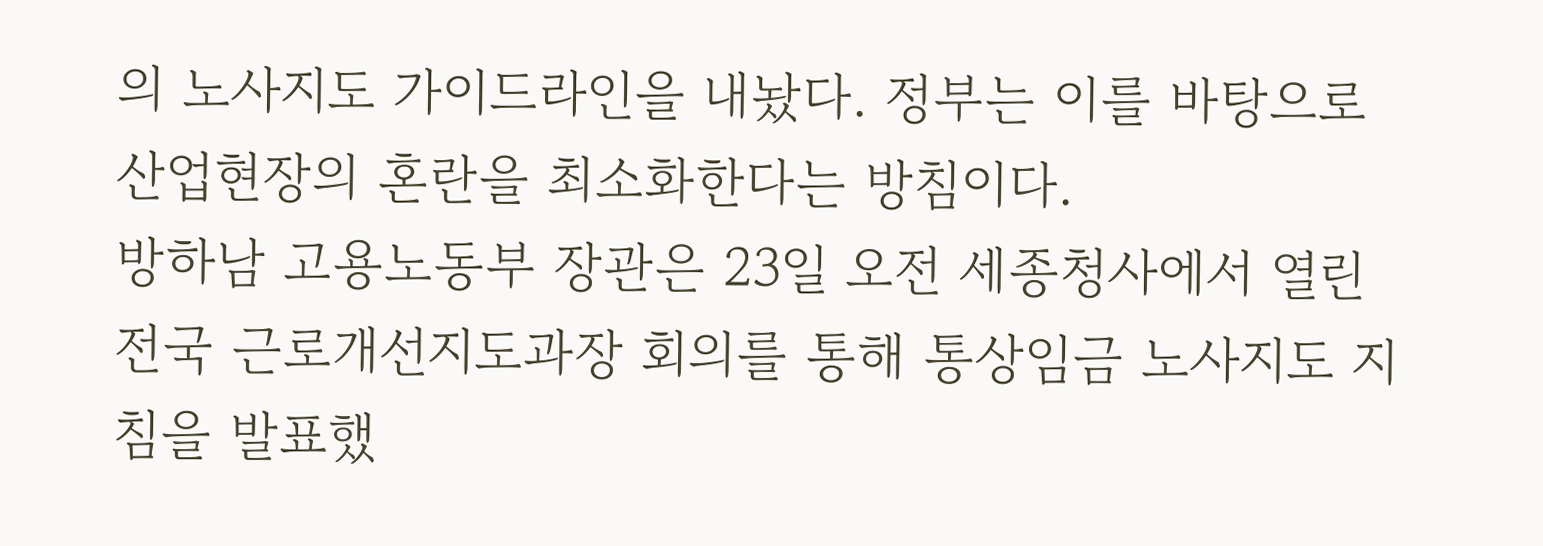의 노사지도 가이드라인을 내놨다. 정부는 이를 바탕으로 산업현장의 혼란을 최소화한다는 방침이다.
방하남 고용노동부 장관은 23일 오전 세종청사에서 열린 전국 근로개선지도과장 회의를 통해 통상임금 노사지도 지침을 발표했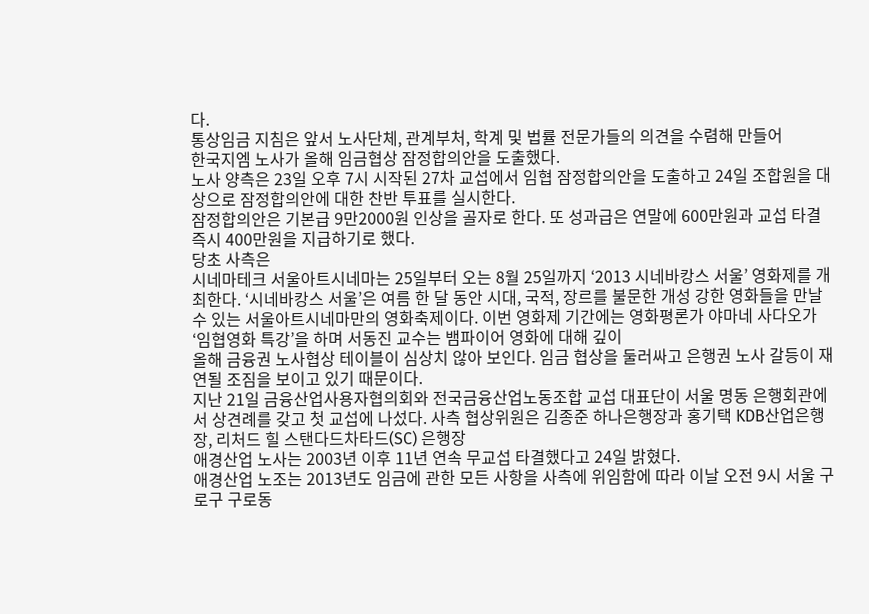다.
통상임금 지침은 앞서 노사단체, 관계부처, 학계 및 법률 전문가들의 의견을 수렴해 만들어
한국지엠 노사가 올해 임금협상 잠정합의안을 도출했다.
노사 양측은 23일 오후 7시 시작된 27차 교섭에서 임협 잠정합의안을 도출하고 24일 조합원을 대상으로 잠정합의안에 대한 찬반 투표를 실시한다.
잠정합의안은 기본급 9만2000원 인상을 골자로 한다. 또 성과급은 연말에 600만원과 교섭 타결 즉시 400만원을 지급하기로 했다.
당초 사측은
시네마테크 서울아트시네마는 25일부터 오는 8월 25일까지 ‘2013 시네바캉스 서울’ 영화제를 개최한다. ‘시네바캉스 서울’은 여름 한 달 동안 시대, 국적, 장르를 불문한 개성 강한 영화들을 만날 수 있는 서울아트시네마만의 영화축제이다. 이번 영화제 기간에는 영화평론가 야마네 사다오가 ‘임협영화 특강’을 하며 서동진 교수는 뱀파이어 영화에 대해 깊이
올해 금융권 노사협상 테이블이 심상치 않아 보인다. 임금 협상을 둘러싸고 은행권 노사 갈등이 재연될 조짐을 보이고 있기 때문이다.
지난 21일 금융산업사용자협의회와 전국금융산업노동조합 교섭 대표단이 서울 명동 은행회관에서 상견례를 갖고 첫 교섭에 나섰다. 사측 협상위원은 김종준 하나은행장과 홍기택 KDB산업은행장, 리처드 힐 스탠다드차타드(SC) 은행장
애경산업 노사는 2003년 이후 11년 연속 무교섭 타결했다고 24일 밝혔다.
애경산업 노조는 2013년도 임금에 관한 모든 사항을 사측에 위임함에 따라 이날 오전 9시 서울 구로구 구로동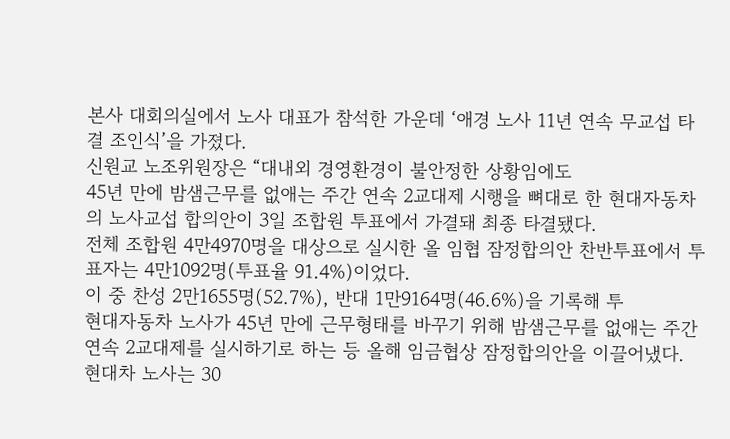본사 대회의실에서 노사 대표가 참석한 가운데 ‘애경 노사 11년 연속 무교섭 타결 조인식’을 가졌다.
신원교 노조위원장은 “대내외 경영환경이 불안정한 상황임에도
45년 만에 밤샘근무를 없애는 주간 연속 2교대제 시행을 뼈대로 한 현대자동차의 노사교섭 합의안이 3일 조합원 투표에서 가결돼 최종 타결됐다.
전체 조합원 4만4970명을 대상으로 실시한 올 임협 잠정합의안 찬반투표에서 투표자는 4만1092명(투표율 91.4%)이었다.
이 중 찬성 2만1655명(52.7%), 반대 1만9164명(46.6%)을 기록해 투
현대자동차 노사가 45년 만에 근무형태를 바꾸기 위해 밤샘근무를 없애는 주간 연속 2교대제를 실시하기로 하는 등 올해 임금협상 잠정합의안을 이끌어냈다.
현대차 노사는 30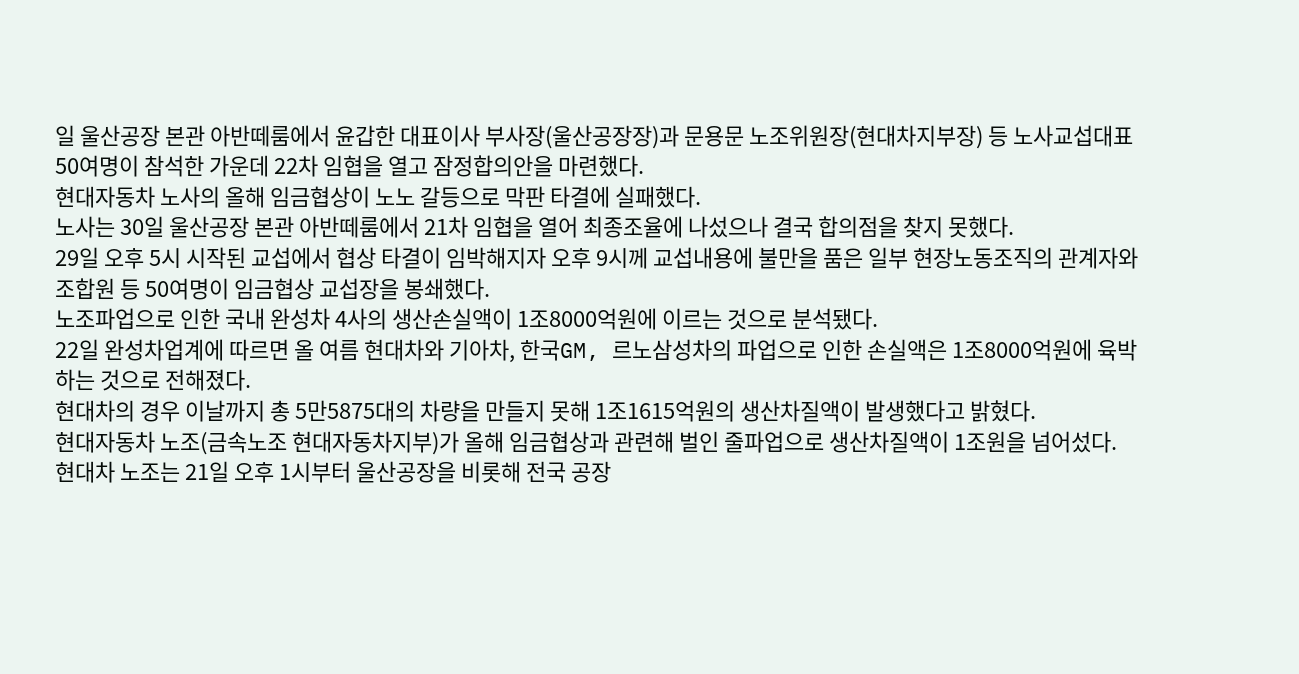일 울산공장 본관 아반떼룸에서 윤갑한 대표이사 부사장(울산공장장)과 문용문 노조위원장(현대차지부장) 등 노사교섭대표 50여명이 참석한 가운데 22차 임협을 열고 잠정합의안을 마련했다.
현대자동차 노사의 올해 임금협상이 노노 갈등으로 막판 타결에 실패했다.
노사는 30일 울산공장 본관 아반떼룸에서 21차 임협을 열어 최종조율에 나섰으나 결국 합의점을 찾지 못했다.
29일 오후 5시 시작된 교섭에서 협상 타결이 임박해지자 오후 9시께 교섭내용에 불만을 품은 일부 현장노동조직의 관계자와 조합원 등 50여명이 임금협상 교섭장을 봉쇄했다.
노조파업으로 인한 국내 완성차 4사의 생산손실액이 1조8000억원에 이르는 것으로 분석됐다.
22일 완성차업계에 따르면 올 여름 현대차와 기아차, 한국GM, 르노삼성차의 파업으로 인한 손실액은 1조8000억원에 육박하는 것으로 전해졌다.
현대차의 경우 이날까지 총 5만5875대의 차량을 만들지 못해 1조1615억원의 생산차질액이 발생했다고 밝혔다.
현대자동차 노조(금속노조 현대자동차지부)가 올해 임금협상과 관련해 벌인 줄파업으로 생산차질액이 1조원을 넘어섰다.
현대차 노조는 21일 오후 1시부터 울산공장을 비롯해 전국 공장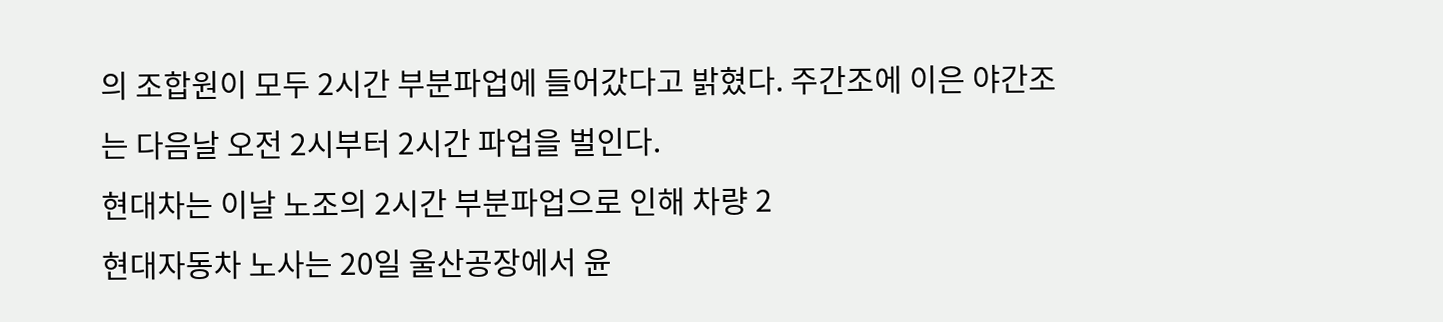의 조합원이 모두 2시간 부분파업에 들어갔다고 밝혔다. 주간조에 이은 야간조는 다음날 오전 2시부터 2시간 파업을 벌인다.
현대차는 이날 노조의 2시간 부분파업으로 인해 차량 2
현대자동차 노사는 20일 울산공장에서 윤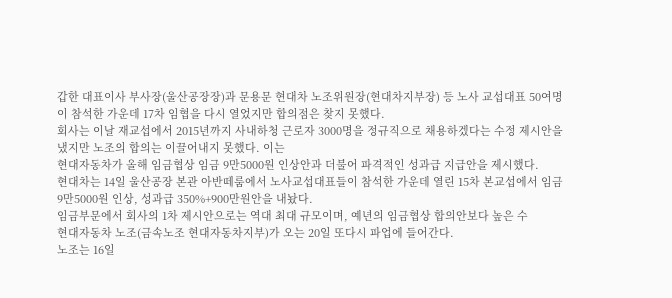갑한 대표이사 부사장(울산공장장)과 문용문 현대차 노조위원장(현대차지부장) 등 노사 교섭대표 50여명이 참석한 가운데 17차 임협을 다시 열었지만 합의점은 찾지 못했다.
회사는 이날 재교섭에서 2015년까지 사내하청 근로자 3000명을 정규직으로 채용하겠다는 수정 제시안을 냈지만 노조의 합의는 이끌어내지 못했다. 이는
현대자동차가 올해 임금협상 임금 9만5000원 인상안과 더불어 파격적인 성과급 지급안을 제시했다.
현대차는 14일 울산공장 본관 아반떼룸에서 노사교섭대표들이 참석한 가운데 열린 15차 본교섭에서 임금 9만5000원 인상, 성과급 350%+900만원안을 내놨다.
임금부문에서 회사의 1차 제시안으로는 역대 최대 규모이며, 예년의 임금협상 합의안보다 높은 수
현대자동차 노조(금속노조 현대자동차지부)가 오는 20일 또다시 파업에 들어간다.
노조는 16일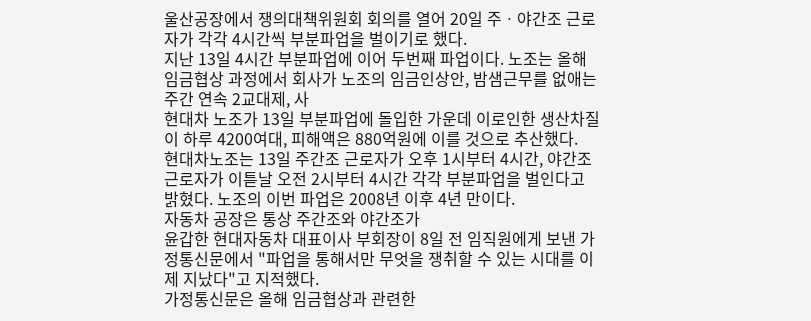울산공장에서 쟁의대책위원회 회의를 열어 20일 주ㆍ야간조 근로자가 각각 4시간씩 부분파업을 벌이기로 했다.
지난 13일 4시간 부분파업에 이어 두번째 파업이다. 노조는 올해 임금협상 과정에서 회사가 노조의 임금인상안, 밤샘근무를 없애는 주간 연속 2교대제, 사
현대차 노조가 13일 부분파업에 돌입한 가운데 이로인한 생산차질이 하루 4200여대, 피해액은 880억원에 이를 것으로 추산했다.
현대차노조는 13일 주간조 근로자가 오후 1시부터 4시간, 야간조 근로자가 이튿날 오전 2시부터 4시간 각각 부분파업을 벌인다고 밝혔다. 노조의 이번 파업은 2008년 이후 4년 만이다.
자동차 공장은 통상 주간조와 야간조가
윤갑한 현대자동차 대표이사 부회장이 8일 전 임직원에게 보낸 가정통신문에서 "파업을 통해서만 무엇을 쟁취할 수 있는 시대를 이제 지났다"고 지적했다.
가정통신문은 올해 임금협상과 관련한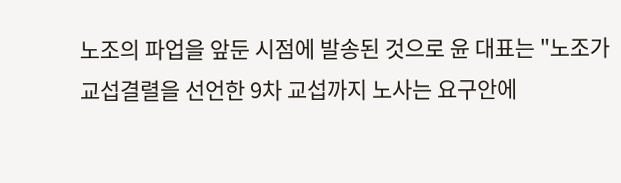노조의 파업을 앞둔 시점에 발송된 것으로 윤 대표는 "노조가 교섭결렬을 선언한 9차 교섭까지 노사는 요구안에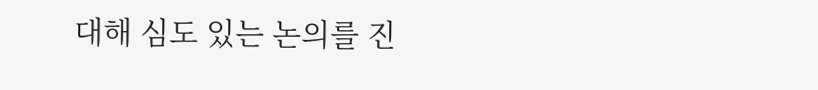대해 심도 있는 논의를 진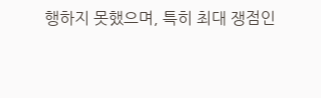행하지 못했으며, 특히 최대 쟁점인